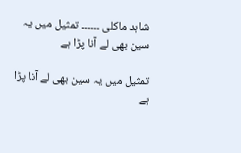شاہد ماکلی ۔۔۔۔۔۔ تمثیل میں یہ سین بھی لے آنا پڑا ہے

تمثیل میں یہ سین بھی لے آنا پڑا ہے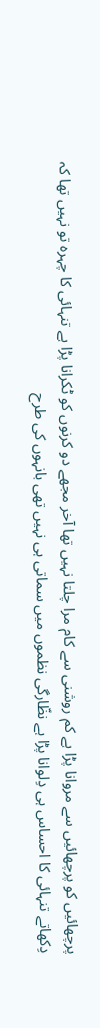پرچھائیں کو پرچھائیں سے مروانا پڑا ہے کم روشنی سے کام مرا چلتا نہیں تھا آخر مجھے دو کرنوں کو ٹکرانا پڑا ہے تنہائی کا چہرہ تو نہیں تھا کہ دِکھاتے تنہائی کا احساس ہی دِلوانا پڑا ہے نظّارگی نظموں میں سماتی ہی نہیں تھی بانہوں کی طرح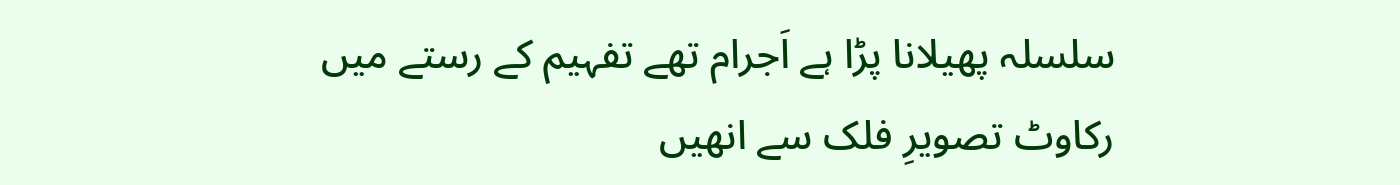سلسلہ پھیلانا پڑا ہے اَجرام تھے تفہیم کے رستے میں رکاوٹ تصویرِ فلک سے انھیں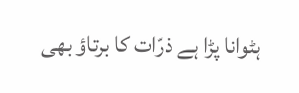ہٹوانا پڑا ہے ذرّات کا برتاؤ بھی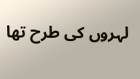لہروں کی طرح تھا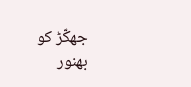جھکّڑ کو بھنور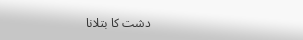دشت کا بتلانا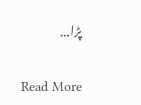پڑا…

Read More